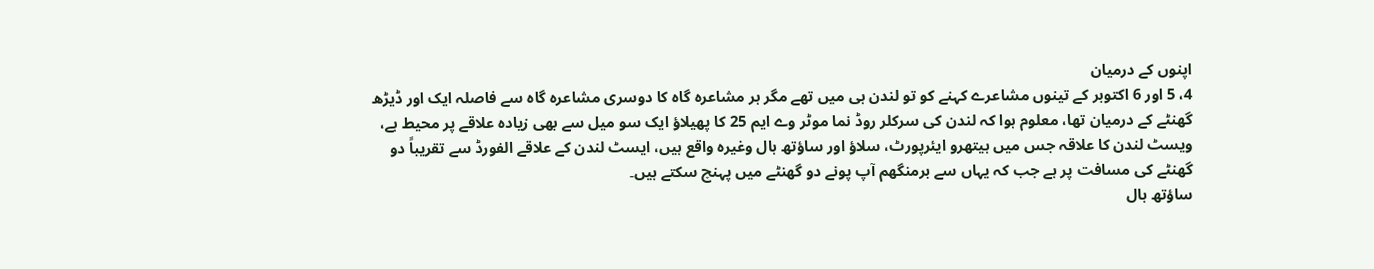اپنوں کے درمیان
4، 5 اور 6 اکتوبر کے تینوں مشاعرے کہنے کو تو لندن ہی میں تھے مگر ہر مشاعرہ گاہ کا دوسری مشاعرہ گاہ سے فاصلہ ایک اور ڈیڑھ گھنٹے کے درمیان تھا، معلوم ہوا کہ لندن کی سرکلر روڈ نما موٹر وے ایم 25 کا پھیلاؤ ایک سو میل سے بھی زیادہ علاقے پر محیط ہے، ویسٹ لندن کا علاقہ جس میں ہیتھرو ایئرپورٹ، سلاؤ اور ساؤتھ ہال وغیرہ واقع ہیں، ایسٹ لندن کے علاقے الفورڈ سے تقریباً دو گھنٹے کی مسافت پر ہے جب کہ یہاں سے برمنگھم آپ پونے دو گھنٹے میں پہنچ سکتے ہیں۔
ساؤتھ ہال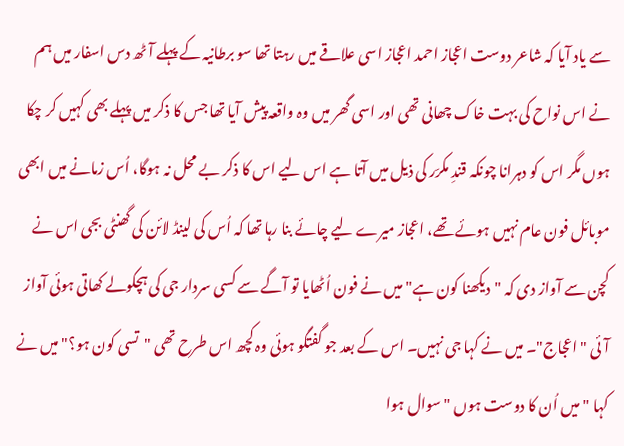سے یاد آیا کہ شاعر دوست اعجاز احمد اعجاز اسی علاقے میں رہتا تھا سو برطانیہ کے پہلے آٹھ دس اسفار میں ہم نے اس نواح کی بہت خاک چھانی تھی اور اسی گھر میں وہ واقعہ پیش آیا تھا جس کا ذکر میں پہلے بھی کہیں کر چکا ہوں مگر اس کو دہرانا چونکہ قندِ مکرّر کی ذیل میں آتا ہے اس لیے اس کا ذکر بے محل نہ ہوگا، اُس زمانے میں ابھی موبائل فون عام نہیں ہوئے تھے، اعجاز میرے لیے چائے بنا رہا تھا کہ اُس کی لینڈ لائن کی گھنٹی بجی اس نے کچن سے آواز دی کہ "دیکھنا کون ہے" میں نے فون اُٹھایا تو آگے سے کسی سردار جی کی ہچکولے کھاتی ہوئی آواز آئی "اعجاج"۔ میں نے کہا جی نہیں۔ اس کے بعد جو گفتگو ہوئی وہ کچھ اس طرح تھی "تسی کون ہو؟" میں نے کہا "میں اُن کا دوست ہوں " سوال ہوا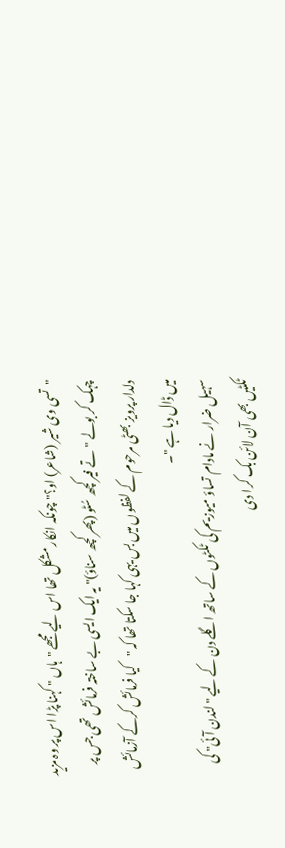"تسی وی شیر (شاعر) او؟" چونکہ انکار مشکل تھا اس لیے مجھے "ہاں " کہنا پڑا اس پر وہ مزید چہک کر بولے "تے فیر کچھ سُٹو (پھر کچھ سناؤ)" یہ ایک ایسی بے ساختہ فرمائش تھی جس پر دلدار پرویز بھٹی مرحوم کے لفظوں میں بس یہی کہا جا سکتا تھا کہ "کیا فرمائش کرکے آزمائش میں ڈال دیا ہے "۔
سہیل ضرار نے مادام تساؤ میوزیم کی ٹکٹوں کے ساتھ اگلے دن کے لیے "لندن آئی" کی ٹکٹیں بھی آن لائن بک کرا دی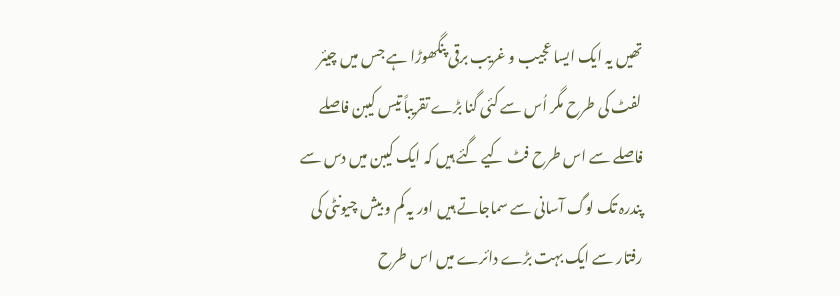تھیں یہ ایک ایسا عجیب و غریب برقی پنگھوڑا ہے جس میں چیئر لفٹ کی طرح مگر اُس سے کئی گنا بڑے تقریباً تیس کیبن فاصلے فاصلے سے اس طرح فٹ کیے گئے ہیں کہ ایک کیبن میں دس سے پندرہ تک لوگ آسانی سے سماجاتے ہیں اور یہ کم و بیش چیونٹی کی رفتار سے ایک بہت بڑے دائرے میں اس طرح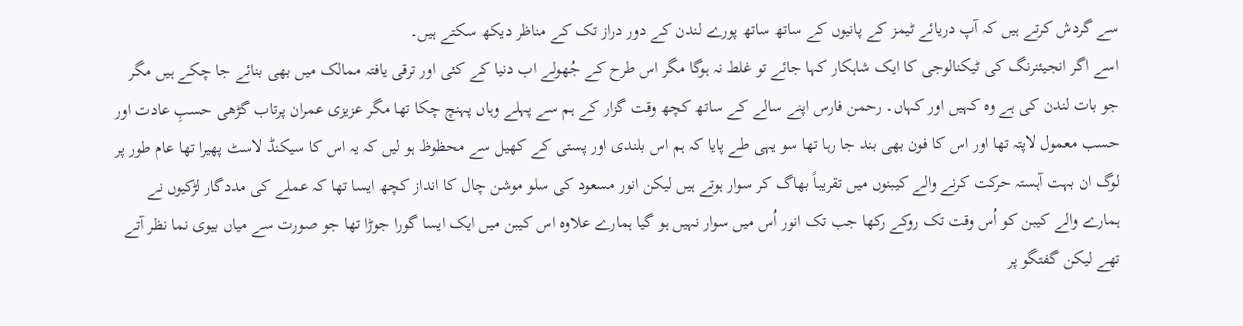سے گردش کرتے ہیں کہ آپ دریائے ٹیمز کے پانیوں کے ساتھ ساتھ پورے لندن کے دور دراز تک کے مناظر دیکھ سکتے ہیں۔
اسے اگر انجیئنرنگ کی ٹیکنالوجی کا ایک شاہکار کہا جائے تو غلط نہ ہوگا مگر اس طرح کے جُھولے اب دنیا کے کئی اور ترقی یافتہ ممالک میں بھی بنائے جا چکے ہیں مگر جو بات لندن کی ہے وہ کہیں اور کہاں۔ رحمن فارس اپنے سالے کے ساتھ کچھ وقت گزار کے ہم سے پہلے وہاں پہنچ چکا تھا مگر عزیزی عمران پرتاب گڑھی حسبِ عادت اور حسب معمول لاپتہ تھا اور اس کا فون بھی بند جا رہا تھا سو یہی طے پایا کہ ہم اس بلندی اور پستی کے کھیل سے محظوظ ہو لیں کہ یہ اس کا سیکنڈ لاسٹ پھیرا تھا عام طور پر لوگ ان بہت آہستہ حرکت کرنے والے کیبنوں میں تقریباً بھاگ کر سوار ہوتے ہیں لیکن انور مسعود کی سلو موشن چال کا انداز کچھ ایسا تھا کہ عملے کی مددگار لڑکیوں نے ہمارے والے کیبن کو اُس وقت تک روکے رکھا جب تک انور اُس میں سوار نہیں ہو گیا ہمارے علاوہ اس کیبن میں ایک ایسا گورا جوڑا تھا جو صورت سے میاں بیوی نما نظر آتے تھے لیکن گفتگو پر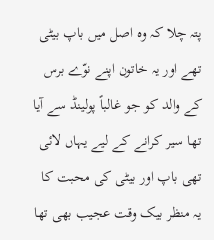پتہ چلا کہ وہ اصل میں باپ بیٹی تھے اور یہ خاتون اپنے نوّے برس کے والد کو جو غالباً پولینڈ سے آیا تھا سیر کرانے کے لیے یہاں لائی تھی باپ اور بیٹی کی محبت کا یہ منظر بیک وقت عجیب بھی تھا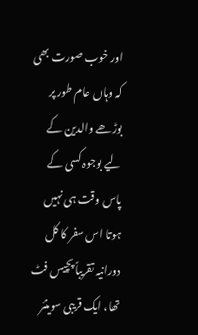اور خوب صورت بھی کہ وہاں عام طور پر بوڑھے والدین کے لیے بوجوہ کسی کے پاس وقت ہی نہیں ہوتا اس سفر کا کل دورانیہ تقریباً پچیس فٹ تھا، ایک قریبی سوینئر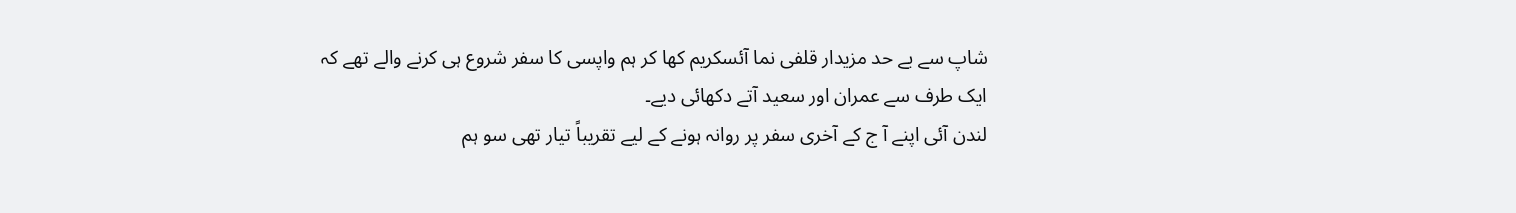شاپ سے بے حد مزیدار قلفی نما آئسکریم کھا کر ہم واپسی کا سفر شروع ہی کرنے والے تھے کہ ایک طرف سے عمران اور سعید آتے دکھائی دیے۔
لندن آئی اپنے آ ج کے آخری سفر پر روانہ ہونے کے لیے تقریباً تیار تھی سو ہم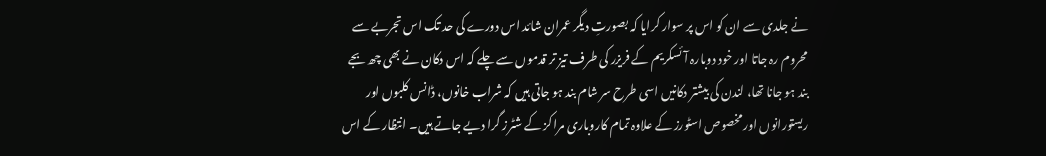نے جلدی سے ان کو اس پر سوار کرایا کہ بصورتِ دیگر عمران شائد اس دورے کی حد تک اس تجربے سے محروم رہ جاتا اور خود دوبارہ آئسکریم کے فریزر کی طرف تیز تر قدموں سے چلے کہ اس دکان نے بھی چھ بجے بند ہو جانا تھا، لندن کی بیشتر دکانیں اسی طرح سر شام بند ہو جاتی ہیں کہ شراب خانوں، ڈانس کلبوں اور ریستورانوں اور مخصوص اسٹورز کے علاوہ تمام کاروباری مراکز کے شٹرز گرا دیے جاتے ہیں۔ انتظار کے اس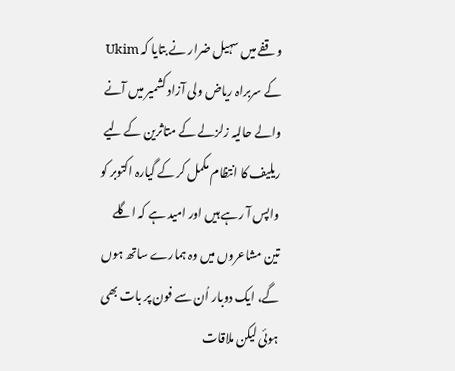وقفے میں سہیل ضرار نے بتایا کہ Ukim کے سربراہ ریاض ولی آزاد کشمیر میں آنے والے حالیہ زلزلے کے متاثرین کے لیے ریلیف کا انتظام مکمل کر کے گیارہ اکتوبر کو واپس آ رہے ہیں اور امید ہے کہ اگلے تین مشاعروں میں وہ ہمارے ساتھ ہوں گے، ایک دوبار اُن سے فون پر بات بھی ہوئی لیکن ملاقات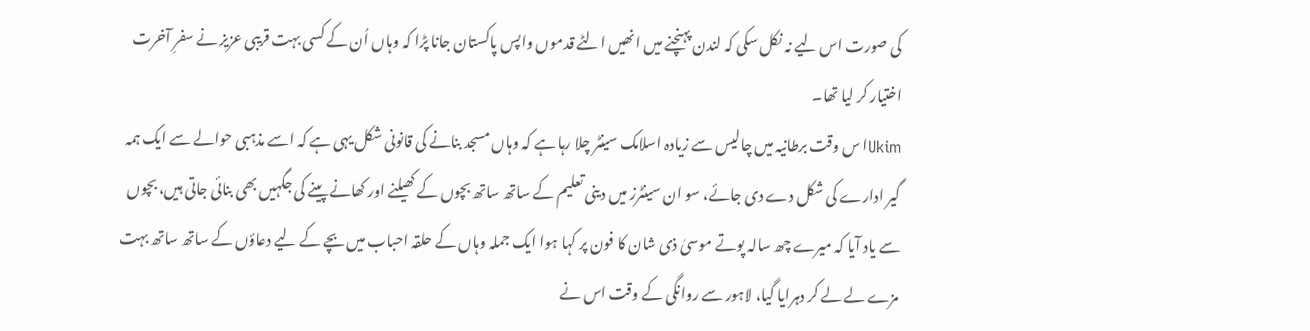کی صورت اس لیے نہ نکل سکی کہ لندن پہنچنے میں انھیں الٹے قدموں واپس پاکستان جانا پڑا کہ وہاں اُن کے کسی بہت قریبی عزیز نے سفرِ آخرت اختیار کر لیا تھا۔
Ukimا س وقت برطانیہ میں چالیس سے زیادہ اسلامک سینٹر چلا رہا ہے کہ وہاں مسجد بنانے کی قانونی شکل یہی ہے کہ اسے مذہبی حوالے سے ایک ہمہ گیر ادارے کی شکل دے دی جائے، سو ان سینٹرز میں دینی تعلیم کے ساتھ ساتھ بچوں کے کھیلنے اور کھانے پینے کی جگہیں بھی بنائی جاتی ہیں، بچوں سے یاد آیا کہ میرے چھ سالہ پوتے موسیٰ ذی شان کا فون پر کہا ہوا ایک جملہ وہاں کے حلقہ احباب میں بچے کے لیے دعاؤں کے ساتھ ساتھ بہت مزے لے لے کر دہرایا گیا، لاہور سے روانگی کے وقت اس نے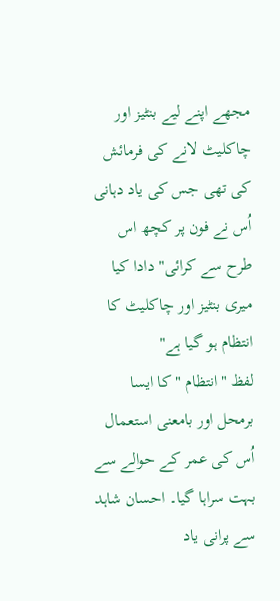مجھے اپنے لیے بنٹیز اور چاکلیٹ لانے کی فرمائش کی تھی جس کی یاد دہانی اُس نے فون پر کچھ اس طرح سے کرائی"دادا کیا میری بنٹیز اور چاکلیٹ کا انتظام ہو گیا ہے"
لفظ "انتظام " کا ایسا برمحل اور بامعنی استعمال اُس کی عمر کے حوالے سے بہت سراہا گیا۔ احسان شاہد سے پرانی یاد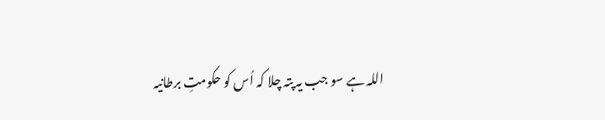اللہ ہے سو جب یہ پتہ چلا کہ اُس کو حکومتِ برطانیہ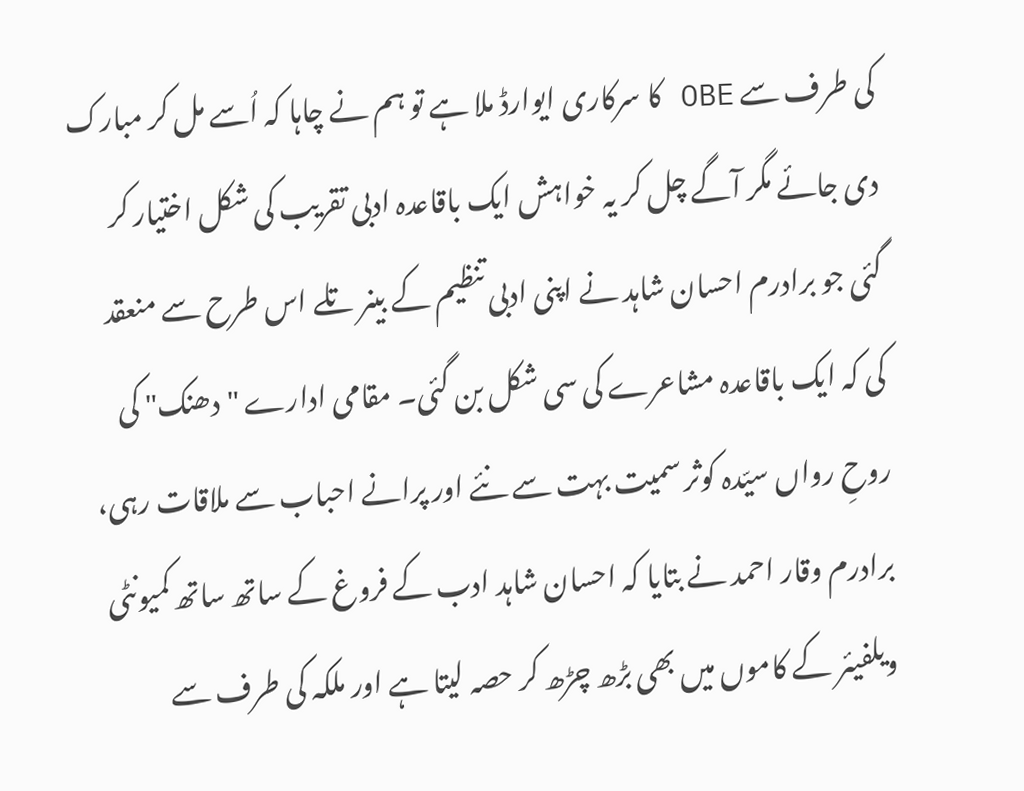کی طرف سے OBE کا سرکاری ایوارڈ ملا ہے تو ہم نے چاہا کہ اُسے مل کر مبارک دی جائے مگر آگے چل کر یہ خواہش ایک باقاعدہ ادبی تقریب کی شکل اختیار کر گئی جو برادرم احسان شاہد نے اپنی ادبی تنظیم کے بینر تلے اس طرح سے منعقد کی کہ ایک باقاعدہ مشاعرے کی سی شکل بن گئی۔ مقامی ادارے "دھنک" کی روحِ رواں سیّدہ کوثر سمیت بہت سے نئے اور پرانے احباب سے ملاقات رہی، برادرم وقار احمد نے بتایا کہ احسان شاہد ادب کے فروغ کے ساتھ ساتھ کمیونٹی ویلفیئر کے کاموں میں بھی بڑھ چڑھ کر حصہ لیتا ہے اور ملکہ کی طرف سے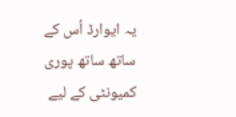یہ ایوارڈ اُس کے ساتھ ساتھ پوری کمیونٹی کے لیے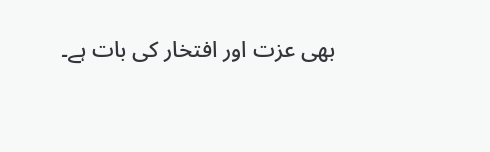بھی عزت اور افتخار کی بات ہے۔